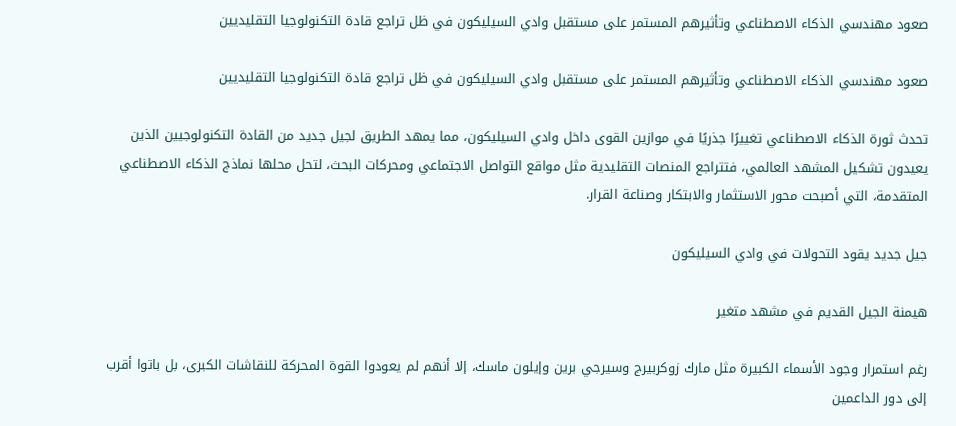صعود مهندسي الذكاء الاصطناعي وتأثيرهم المستمر على مستقبل وادي السيليكون في ظل تراجع قادة التكنولوجيا التقليديين

صعود مهندسي الذكاء الاصطناعي وتأثيرهم المستمر على مستقبل وادي السيليكون في ظل تراجع قادة التكنولوجيا التقليديين

تحدث ثورة الذكاء الاصطناعي تغييرًا جذريًا في موازين القوى داخل وادي السيليكون، مما يمهد الطريق لجيل جديد من القادة التكنولوجيين الذين يعيدون تشكيل المشهد العالمي، فتتراجع المنصات التقليدية مثل مواقع التواصل الاجتماعي ومحركات البحث، لتحل محلها نماذج الذكاء الاصطناعي المتقدمة، التي أصبحت محور الاستثمار والابتكار وصناعة القرار.

جيل جديد يقود التحولات في وادي السيليكون

هيمنة الجيل القديم في مشهد متغير

رغم استمرار وجود الأسماء الكبيرة مثل مارك زوكربيرج وسيرجي برين وإيلون ماسك، إلا أنهم لم يعودوا القوة المحركة للنقاشات الكبرى، بل باتوا أقرب إلى دور الداعمين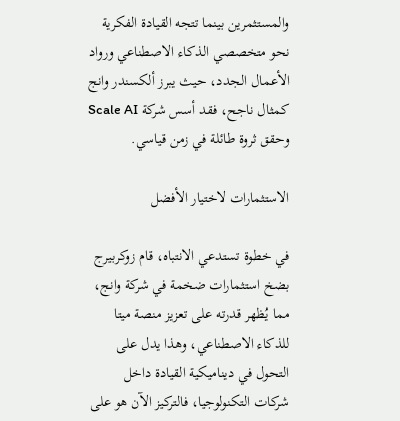والمستثمرين بينما تتجه القيادة الفكرية نحو متخصصي الذكاء الاصطناعي ورواد الأعمال الجدد، حيث يبرز ألكسندر وانج كمثال ناجح، فقد أسس شركة Scale AI وحقق ثروة طائلة في زمن قياسي.

الاستثمارات لاختيار الأفضل

في خطوة تستدعي الانتباه، قام زوكربيرج بضخ استثمارات ضخمة في شركة وانج، مما يُظهر قدرته على تعزيز منصة ميتا للذكاء الاصطناعي، وهذا يدل على التحول في ديناميكية القيادة داخل شركات التكنولوجيا، فالتركيز الآن هو على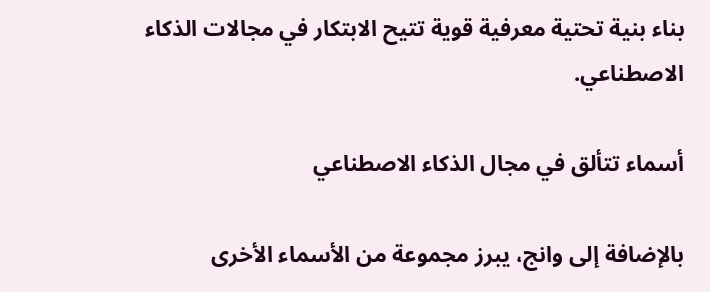بناء بنية تحتية معرفية قوية تتيح الابتكار في مجالات الذكاء الاصطناعي.

أسماء تتألق في مجال الذكاء الاصطناعي

بالإضافة إلى وانج، يبرز مجموعة من الأسماء الأخرى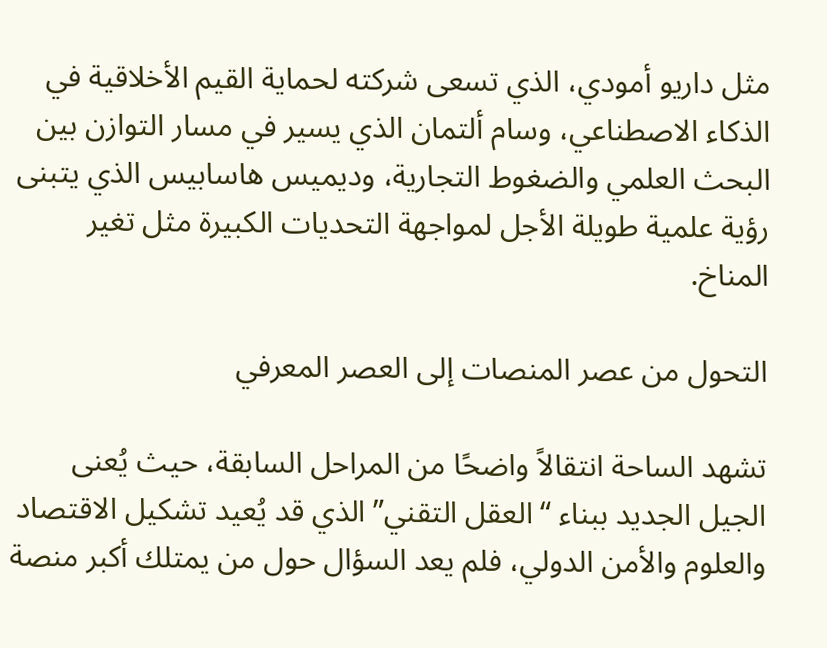مثل داريو أمودي، الذي تسعى شركته لحماية القيم الأخلاقية في الذكاء الاصطناعي، وسام ألتمان الذي يسير في مسار التوازن بين البحث العلمي والضغوط التجارية، وديميس هاسابيس الذي يتبنى رؤية علمية طويلة الأجل لمواجهة التحديات الكبيرة مثل تغير المناخ.

التحول من عصر المنصات إلى العصر المعرفي

تشهد الساحة انتقالاً واضحًا من المراحل السابقة، حيث يُعنى الجيل الجديد ببناء “العقل التقني” الذي قد يُعيد تشكيل الاقتصاد والعلوم والأمن الدولي، فلم يعد السؤال حول من يمتلك أكبر منصة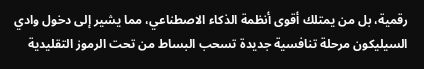رقمية، بل من يمتلك أقوى أنظمة الذكاء الاصطناعي، مما يشير إلى دخول وادي السيليكون مرحلة تنافسية جديدة تسحب البساط من تحت الرموز التقليدية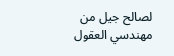لصالح جيل من مهندسي العقول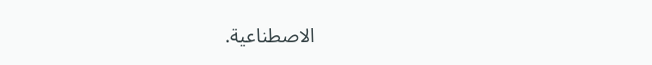الاصطناعية.